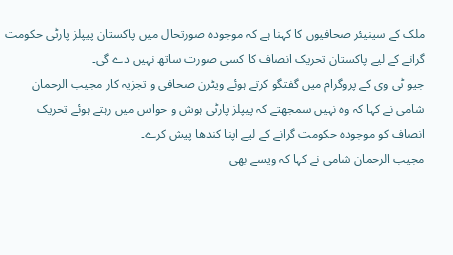ملک کے سینیئر صحافیوں کا کہنا ہے کہ موجودہ صورتحال میں پاکستان پیپلز پارٹی حکومت گرانے کے لیے پاکستان تحریک انصاف کا کسی صورت ساتھ نہیں دے گی۔
جیو ٹی وی کے پروگرام میں گفتگو کرتے ہوئے ویٹرن صحافی و تجزیہ کار مجیب الرحمان شامی نے کہا کہ وہ نہیں سمجھتے کہ پیپلز پارٹی ہوش و حواس میں رہتے ہوئے تحریک انصاف کو موجودہ حکومت گرانے کے لیے اپنا کندھا پیش کرے۔
مجیب الرحمان شامی نے کہا کہ ویسے بھی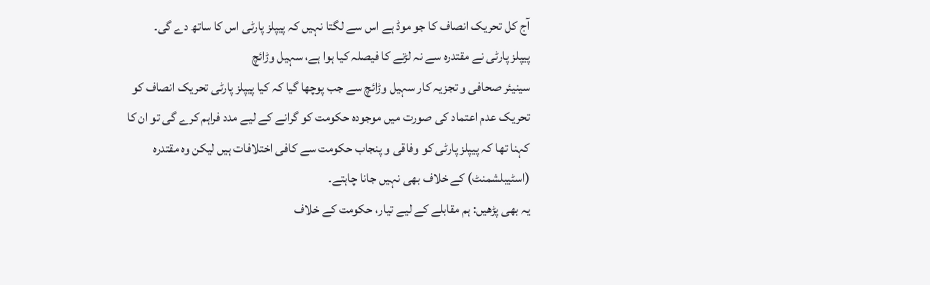آج کل تحریک انصاف کا جو موڈ ہے اس سے لگتا نہیں کہ پیپلز پارٹی اس کا ساتھ دے گی۔
پیپلز پارٹی نے مقتدرہ سے نہ لڑنے کا فیصلہ کیا ہوا ہے، سہیل وڑائچ
سینیئر صحافی و تجزیہ کار سہیل وڑائچ سے جب پوچھا گیا کہ کیا پیپلز پارٹی تحریک انصاف کو تحریک عدم اعتماد کی صورت میں موجودہ حکومت کو گرانے کے لیے مدد فراہم کرے گی تو ان کا کہنا تھا کہ پیپلز پارٹی کو وفاقی و پنجاب حکومت سے کافی اختلافات ہیں لیکن وہ مقتدرہ (اسٹیبلشمنٹ) کے خلاف بھی نہیں جانا چاہتے۔
یہ بھی پڑھیں: ہم مقابلے کے لیے تیار، حکومت کے خلاف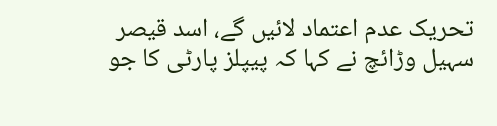تحریک عدم اعتماد لائیں گے، اسد قیصر
سہیل وڑائچ نے کہا کہ پیپلز پارٹی کا جو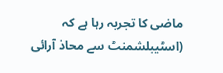ماضی کا تجربہ رہا ہے کہ (اسٹیبلشمنٹ سے محاذ آرائی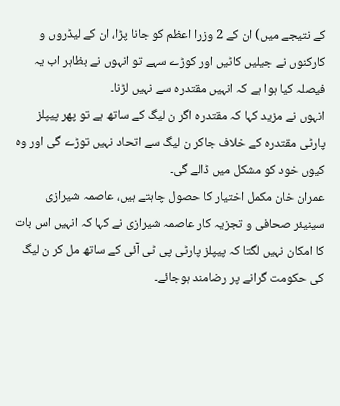کے نتیجے میں) ان کے 2 وزرا اعظم کو جانا پڑا، ان کے لیڈروں و کارکنوں نے جیلیں کاٹیں اور کوڑے سہے تو انہوں نے بظاہر اب یہ فیصلہ کیا ہوا ہے کہ انہیں مقتدرہ سے نہیں لڑنا۔
انہوں نے مزید کہا کہ مقتدرہ اگر ن لیگ کے ساتھ ہے تو پھر پیپلز پارٹی مقتدرہ کے خلاف جاکر ن لیگ سے اتحاد نہیں توڑے گی اور وہ کیوں خود کو مشکل میں ڈالے گی۔
عمران خان مکمل اختیار کا حصول چاہتے ہیں، عاصمہ شیرازی
سینیئر صحافی و تجزیہ کار عاصمہ شیرازی نے کہا کہ انہیں اس بات کا امکان نہیں لگتا کہ پیپلز پارٹی پی ٹی آئی کے ساتھ مل کر ن لیگ کی حکومت گرانے پر رضامند ہوجائے۔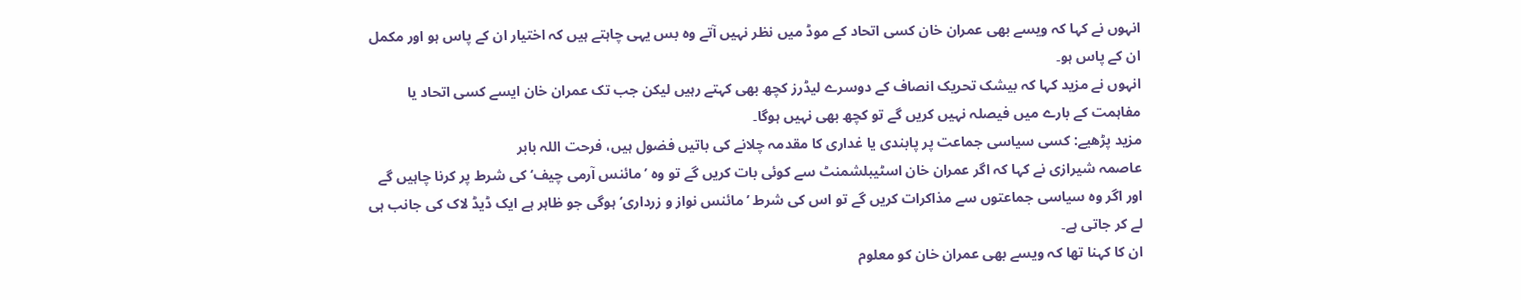انہوں نے کہا کہ ویسے بھی عمران خان کسی اتحاد کے موڈ میں نظر نہیں آتے وہ بس یہی چاہتے ہیں کہ اختیار ان کے پاس ہو اور مکمل ان کے پاس ہو۔
انہوں نے مزید کہا کہ بیشک تحریک انصاف کے دوسرے لیڈرز کچھ بھی کہتے رہیں لیکن جب تک عمران خان ایسے کسی اتحاد یا مفاہمت کے بارے میں فیصلہ نہیں کریں گے تو کچھ بھی نہیں ہوگا۔
مزید پڑھیے: کسی سیاسی جماعت پر پابندی یا غداری کا مقدمہ چلانے کی باتیں فضول ہیں، فرحت اللہ بابر
عاصمہ شیرازی نے کہا کہ اگر عمران خان اسٹیبلشمنٹ سے کوئی بات کریں گے تو وہ ’مائنس آرمی چیف‘ کی شرط پر کرنا چاہیں گے اور اگر وہ سیاسی جماعتوں سے مذاکرات کریں گے تو اس کی شرط ’مائنس نواز و زرداری‘ ہوگی جو ظاہر ہے ایک ڈیڈ لاک کی جانب ہی لے کر جاتی ہے۔
ان کا کہنا تھا کہ ویسے بھی عمران خان کو معلوم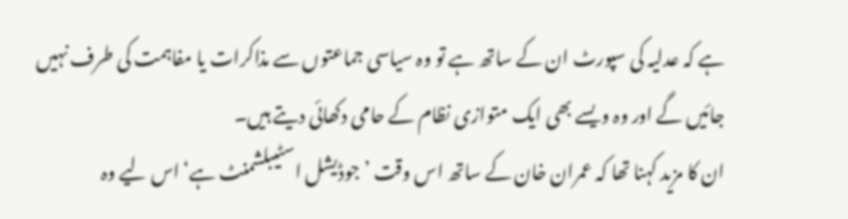ہے کہ عدلیہ کی سپورٹ ان کے ساتھ ہے تو وہ سیاسی جماعتوں سے مذاکرات یا مفاہمت کی طرف نہیں جائیں گے اور وہ ویسے بھی ایک متوازی نظام کے حامی دکھائی دیتے ہیں۔
ان کا مزید کہنا تھا کہ عمران خان کے ساتھ اس وقت ’جوڈیشل اسٹیبلشمنٹ ہے‘ اس لیے وہ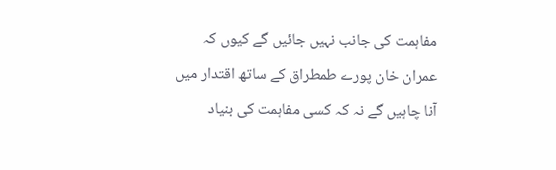مفاہمت کی جانب نہیں جائیں گے کیوں کہ عمران خان پورے طمطراق کے ساتھ اقتدار میں آنا چاہیں گے نہ کہ کسی مفاہمت کی بنیاد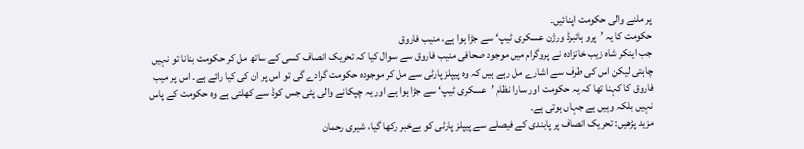پر ملنے والی حکومت اپنائیں۔
حکومت کا یہ ’پرو ہائبرڈ ورژن عسکری ٹیپ‘ سے جڑا ہوا ہے، منیب فاروق
جب اینکر شاہ زیب خانزادہ نے پروگرام میں موجود صحافی منیب فاروق سے سوال کیا کہ تحریک انصاف کسی کے ساتھ مل کر حکومت بنانا تو نہیں چاہتی لیکن اس کی طرف سے اشارے مل رہے ہیں کہ وہ پیپلز پارٹی سے مل کر موجودہ حکومت گرادے گی تو اس پر ان کی کیا رائے ہے۔ اس پر میب فاروق کا کہنا تھا کہ یہ حکومت اور سارا نظام ’عسکری ٹیپ‘ سے جڑا ہوا ہے اور یہ چپکانے والی پٹی جس کوڈ سے کھلتی ہے وہ حکومت کے پاس نہیں بلکہ وہیں ہے جہاں ہوتی ہے۔
مزید پڑھیں: تحریک انصاف پر پابندی کے فیصلے سے پیپلز پارٹی کو بےخبر رکھا گیا، شیری رحمان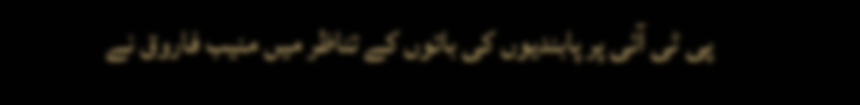پی ٹی آئی پر پابندیوں کی باتوں کے تناظر میں منیب فاروق نے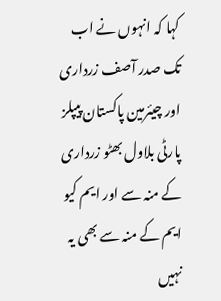کہا کہ انہوں نے اب تک صدر آصف زرداری اور چیئرمین پاکستان پیپلز پارٹی بلاول بھٹو زرداری کے منہ سے اور ایم کیو ایم کے منہ سے بھی یہ نہیں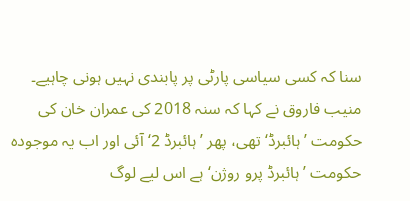سنا کہ کسی سیاسی پارٹی پر پابندی نہیں ہونی چاہیے۔
منیب فاروق نے کہا کہ سنہ 2018 کی عمران خان کی حکومت ’ہائبرڈ‘ تھی، پھر ’ہائبرڈ 2‘ آئی اور اب یہ موجودہ حکومت ’ہائبرڈ پرو روژن‘ ہے اس لیے لوگ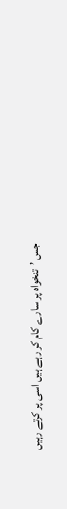جس ’تنخواہ پر سارے کام کر رہے ہیں اسی پر کرتے رہیں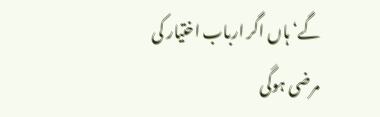گے‘ ہاں اگر ارباب اختیار کی مرضی ہوگی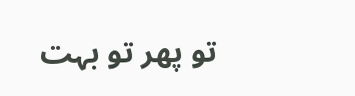تو پھر تو بہت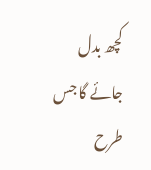کچھ بدل جائے گا جس طرح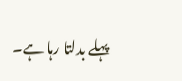پہلے بدلتا رہا ہے۔